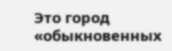Это город «обыкновенных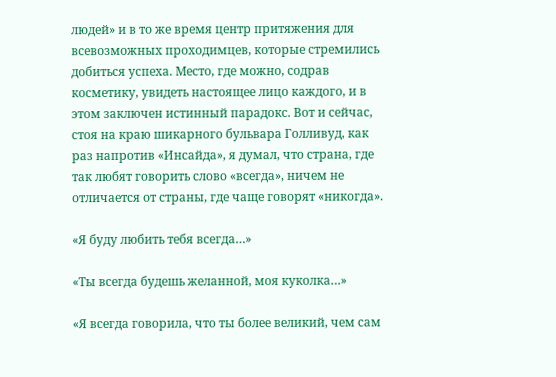людей» и в то же время центр притяжения для всевозможных проходимцев, которые стремились добиться успеха. Место, где можно, содрав косметику, увидеть настоящее лицо каждого, и в этом заключен истинный парадокс. Вот и сейчас, стоя на краю шикарного бульвара Голливуд, как раз напротив «Инсайда», я думал, что страна, где так любят говорить слово «всегда», ничем не отличается от страны, где чаще говорят «никогда».

«Я буду любить тебя всегда…»

«Ты всегда будешь желанной, моя куколка…»

«Я всегда говорила, что ты более великий, чем сам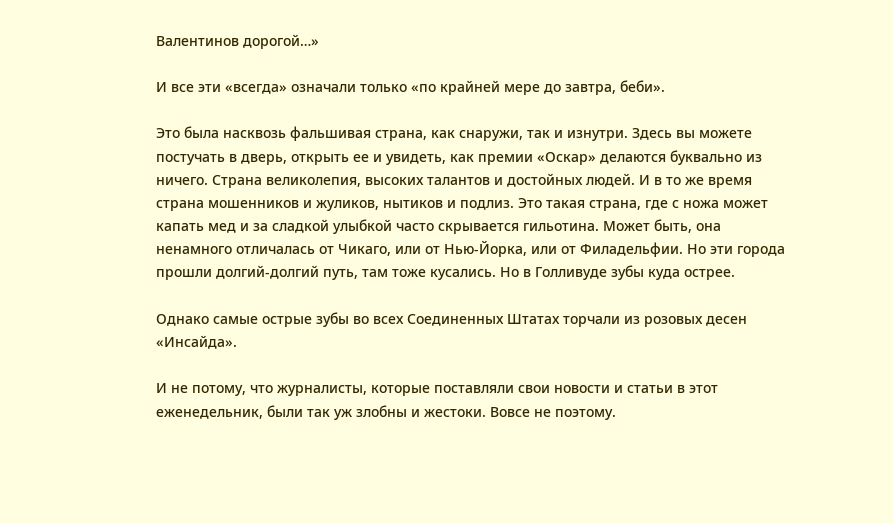Валентинов дорогой…»

И все эти «всегда» означали только «по крайней мере до завтра, беби».

Это была насквозь фальшивая страна, как снаружи, так и изнутри. Здесь вы можете постучать в дверь, открыть ее и увидеть, как премии «Оскар» делаются буквально из ничего. Страна великолепия, высоких талантов и достойных людей. И в то же время страна мошенников и жуликов, нытиков и подлиз. Это такая страна, где с ножа может капать мед и за сладкой улыбкой часто скрывается гильотина. Может быть, она ненамного отличалась от Чикаго, или от Нью-Йорка, или от Филадельфии. Но эти города прошли долгий-долгий путь, там тоже кусались. Но в Голливуде зубы куда острее.

Однако самые острые зубы во всех Соединенных Штатах торчали из розовых десен «Инсайда».

И не потому, что журналисты, которые поставляли свои новости и статьи в этот еженедельник, были так уж злобны и жестоки. Вовсе не поэтому.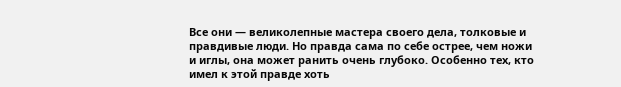Все они — великолепные мастера своего дела, толковые и правдивые люди. Но правда сама по себе острее, чем ножи и иглы, она может ранить очень глубоко. Особенно тех, кто имел к этой правде хоть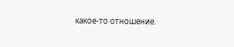какое-то отношение.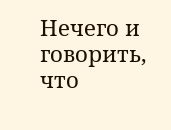Нечего и говорить, что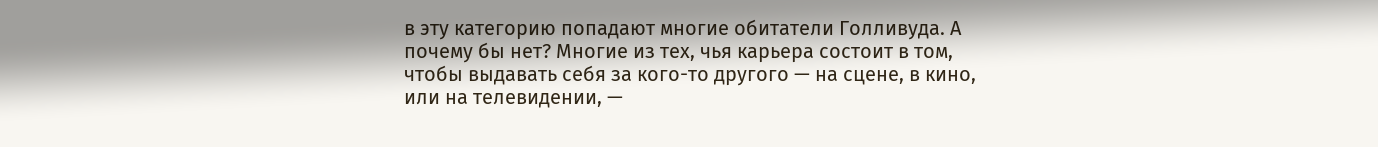в эту категорию попадают многие обитатели Голливуда. А почему бы нет? Многие из тех, чья карьера состоит в том, чтобы выдавать себя за кого-то другого — на сцене, в кино, или на телевидении, —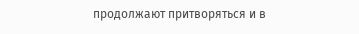продолжают притворяться и в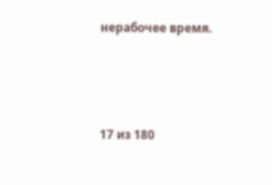нерабочее время.



17 из 180